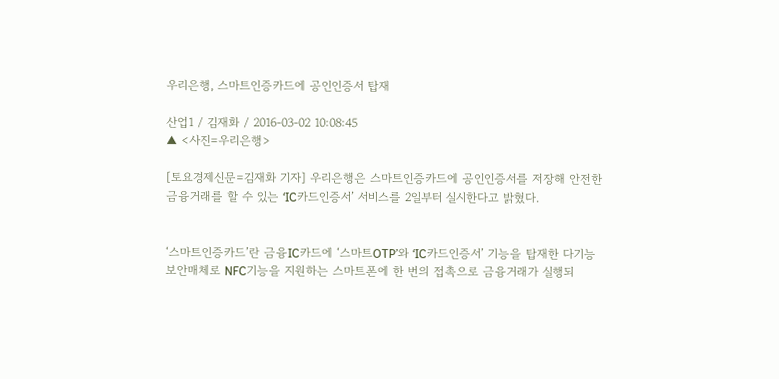우리은행, 스마트인증카드에 공인인증서 탑재

산업1 / 김재화 / 2016-03-02 10:08:45
▲ <사진=우리은행>

[토요경제신문=김재화 기자] 우리은행은 스마트인증카드에 공인인증서를 저장해 안전한 금융거래를 할 수 있는 ‘IC카드인증서’ 서비스를 2일부터 실시한다고 밝혔다.


‘스마트인증카드’란 금융IC카드에 ‘스마트OTP’와 ‘IC카드인증서’ 기능을 탑재한 다기능 보안매체로 NFC기능을 지원하는 스마트폰에 한 번의 접촉으로 금융거래가 실행되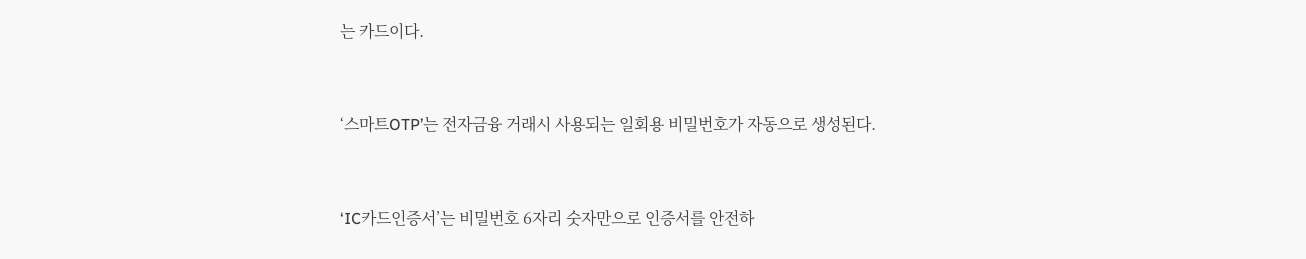는 카드이다.


‘스마트OTP’는 전자금융 거래시 사용되는 일회용 비밀번호가 자동으로 생성된다.


‘IC카드인증서’는 비밀번호 6자리 숫자만으로 인증서를 안전하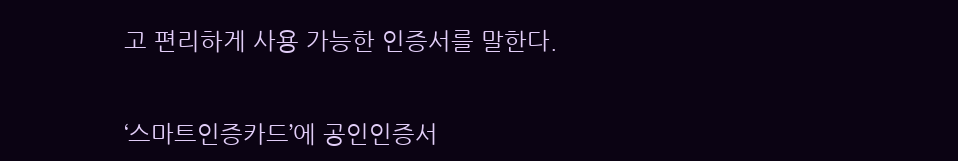고 편리하게 사용 가능한 인증서를 말한다.


‘스마트인증카드’에 공인인증서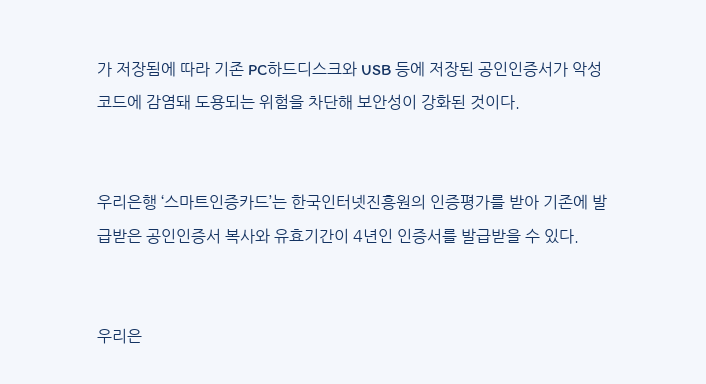가 저장됨에 따라 기존 PC하드디스크와 USB 등에 저장된 공인인증서가 악성코드에 감염돼 도용되는 위험을 차단해 보안성이 강화된 것이다.


우리은행 ‘스마트인증카드’는 한국인터넷진흥원의 인증평가를 받아 기존에 발급받은 공인인증서 복사와 유효기간이 4년인 인증서를 발급받을 수 있다.


우리은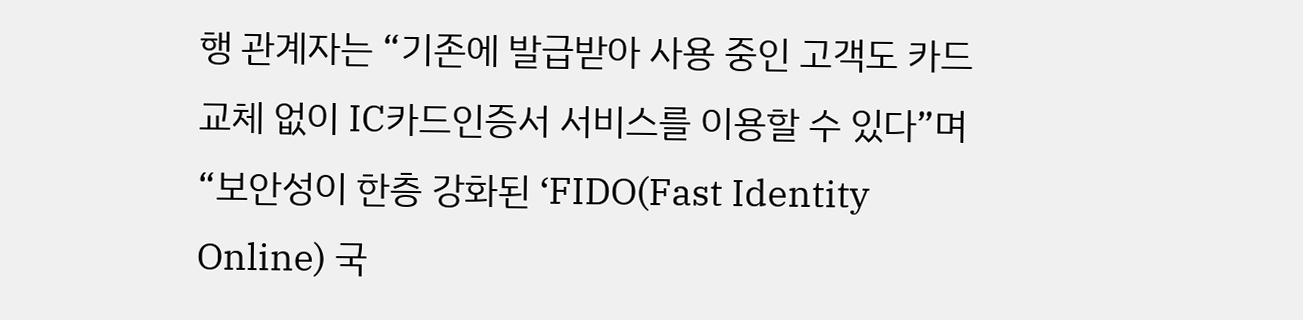행 관계자는 “기존에 발급받아 사용 중인 고객도 카드 교체 없이 IC카드인증서 서비스를 이용할 수 있다”며 “보안성이 한층 강화된 ‘FIDO(Fast Identity Online) 국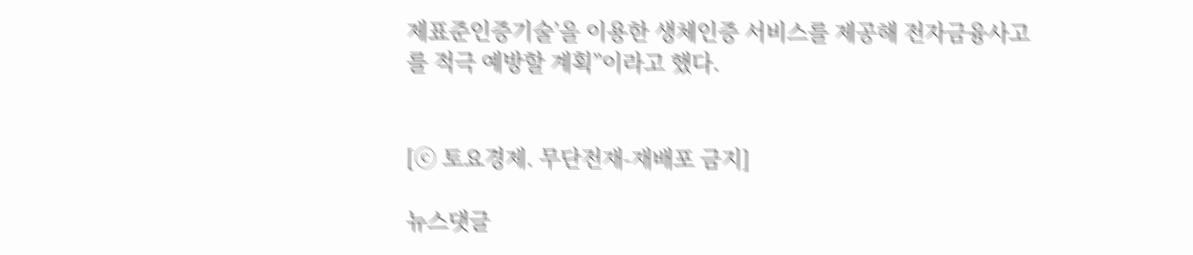제표준인증기술’을 이용한 생체인증 서비스를 제공해 전자금융사고를 적극 예방할 계획”이라고 했다.


[ⓒ 토요경제. 무단전재-재배포 금지]

뉴스댓글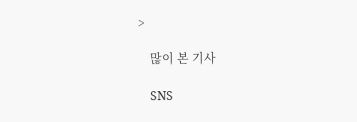>

    많이 본 기사

    SNS